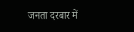जनता दरबार में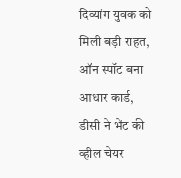दिव्यांग युवक को मिली बड़ी राहत, ऑन स्पॉट बना आधार कार्ड, डीसी ने भेंट की व्हील चेयर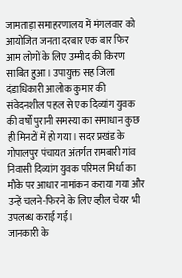जामताड़ा समाहरणालय में मंगलवार को आयोजित जनता दरबार एक बार फिर आम लोगों के लिए उम्मीद की किरण साबित हुआ। उपायुक्त सह जिला दंडाधिकारी आलोक कुमार की संवेदनशील पहल से एक दिव्यांग युवक की वर्षों पुरानी समस्या का समाधान कुछ ही मिनटों में हो गया। सदर प्रखंड के गोपालपुर पंचायत अंतर्गत रामबारी गांव निवासी दिव्यांग युवक परिमल मिर्धा का मौके पर आधार नामांकन कराया गया और उन्हें चलने-फिरने के लिए व्हील चेयर भी उपलब्ध कराई गई।
जानकारी के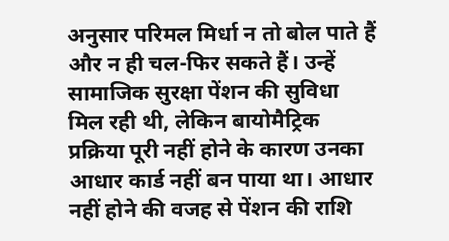अनुसार परिमल मिर्धा न तो बोल पाते हैं और न ही चल-फिर सकते हैं। उन्हें सामाजिक सुरक्षा पेंशन की सुविधा मिल रही थी, लेकिन बायोमैट्रिक प्रक्रिया पूरी नहीं होने के कारण उनका आधार कार्ड नहीं बन पाया था। आधार नहीं होने की वजह से पेंशन की राशि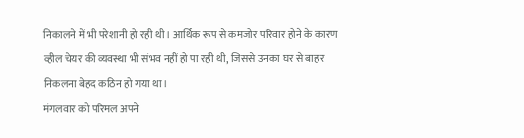निकालने में भी परेशानी हो रही थी। आर्थिक रूप से कमजोर परिवार होने के कारण व्हील चेयर की व्यवस्था भी संभव नहीं हो पा रही थी, जिससे उनका घर से बाहर निकलना बेहद कठिन हो गया था।
मंगलवार को परिमल अपने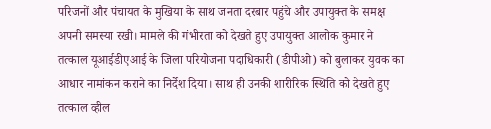परिजनों और पंचायत के मुखिया के साथ जनता दरबार पहुंचे और उपायुक्त के समक्ष अपनी समस्या रखी। मामले की गंभीरता को देखते हुए उपायुक्त आलोक कुमार ने तत्काल यूआईडीएआई के जिला परियोजना पदाधिकारी (डीपीओ) को बुलाकर युवक का आधार नामांकन कराने का निर्देश दिया। साथ ही उनकी शारीरिक स्थिति को देखते हुए तत्काल व्हील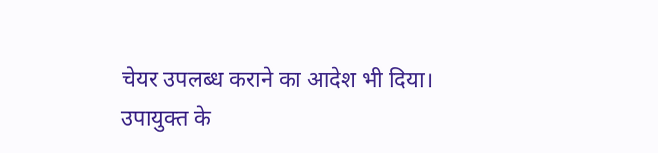चेयर उपलब्ध कराने का आदेश भी दिया।
उपायुक्त के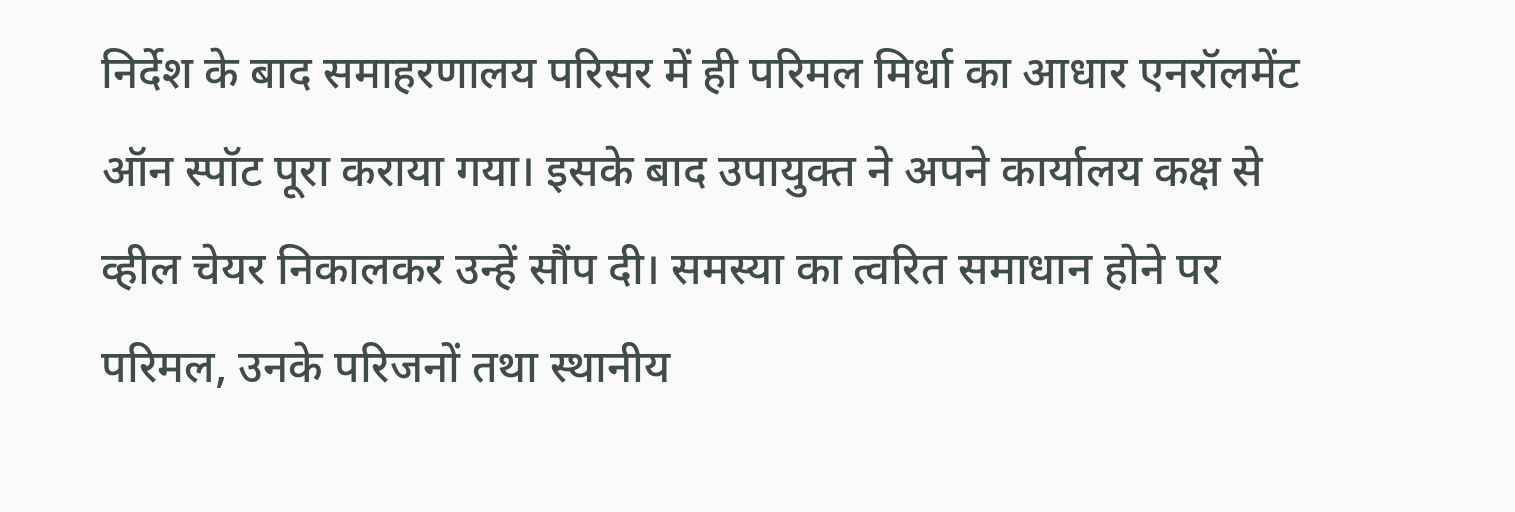निर्देश के बाद समाहरणालय परिसर में ही परिमल मिर्धा का आधार एनरॉलमेंट ऑन स्पॉट पूरा कराया गया। इसके बाद उपायुक्त ने अपने कार्यालय कक्ष से व्हील चेयर निकालकर उन्हें सौंप दी। समस्या का त्वरित समाधान होने पर परिमल, उनके परिजनों तथा स्थानीय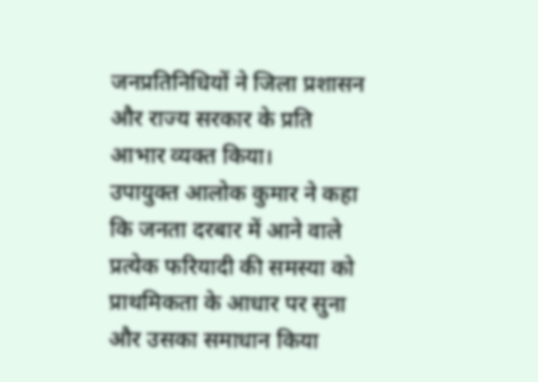जनप्रतिनिधियों ने जिला प्रशासन और राज्य सरकार के प्रति आभार व्यक्त किया।
उपायुक्त आलोक कुमार ने कहा कि जनता दरबार में आने वाले प्रत्येक फरियादी की समस्या को प्राथमिकता के आधार पर सुना और उसका समाधान किया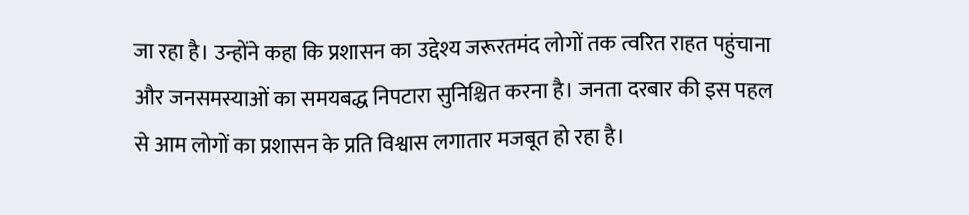जा रहा है। उन्होंने कहा कि प्रशासन का उद्देश्य जरूरतमंद लोगों तक त्वरित राहत पहुंचाना और जनसमस्याओं का समयबद्ध निपटारा सुनिश्चित करना है। जनता दरबार की इस पहल से आम लोगों का प्रशासन के प्रति विश्वास लगातार मजबूत हो रहा है।